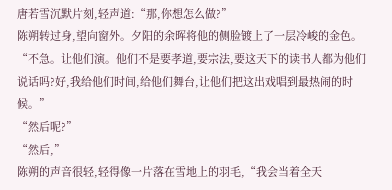唐若雪沉默片刻,轻声道:“那,你想怎么做?”
陈朔转过身,望向窗外。夕阳的余晖将他的侧脸镀上了一层冷峻的金色。
“不急。让他们演。他们不是要孝道,要宗法,要这天下的读书人都为他们说话吗?好,我给他们时间,给他们舞台,让他们把这出戏唱到最热闹的时候。”
“然后呢?”
“然后,”
陈朔的声音很轻,轻得像一片落在雪地上的羽毛,“我会当着全天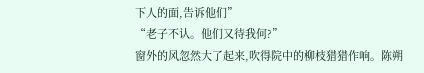下人的面,告诉他们”
“老子不认。他们又待我何?”
窗外的风忽然大了起来,吹得院中的柳枝猎猎作响。陈朔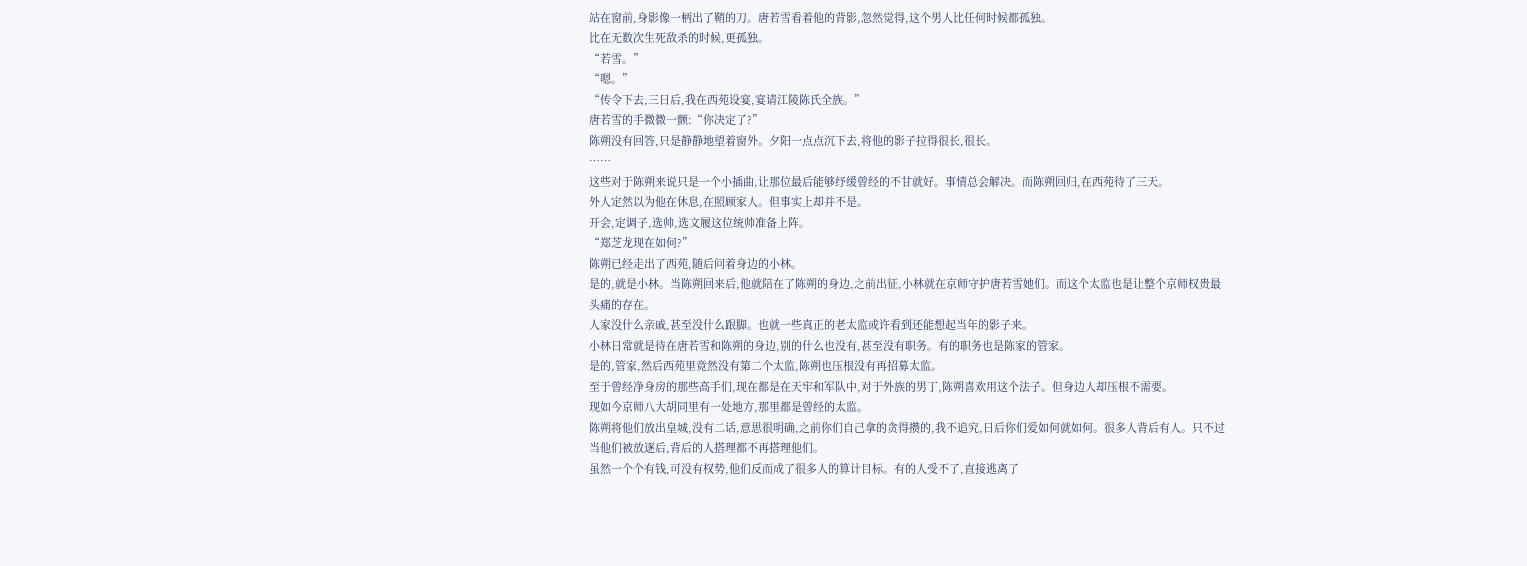站在窗前,身影像一柄出了鞘的刀。唐若雪看着他的背影,忽然觉得,这个男人比任何时候都孤独。
比在无数次生死敌杀的时候,更孤独。
“若雪。”
“嗯。”
“传令下去,三日后,我在西苑设宴,宴请江陵陈氏全族。”
唐若雪的手微微一颤:“你决定了?”
陈朔没有回答,只是静静地望着窗外。夕阳一点点沉下去,将他的影子拉得很长,很长。
……
这些对于陈朔来说只是一个小插曲,让那位最后能够纾缓曾经的不甘就好。事情总会解决。而陈朔回归,在西苑待了三天。
外人定然以为他在休息,在照顾家人。但事实上却并不是。
开会,定调子,选帅,选文履这位统帅准备上阵。
“郑芝龙现在如何?”
陈朔已经走出了西苑,随后问着身边的小林。
是的,就是小林。当陈朔回来后,他就陪在了陈朔的身边,之前出征,小林就在京师守护唐若雪她们。而这个太监也是让整个京师权贵最头痛的存在。
人家没什么亲戚,甚至没什么跟脚。也就一些真正的老太监或许看到还能想起当年的影子来。
小林日常就是待在唐若雪和陈朔的身边,别的什么也没有,甚至没有职务。有的职务也是陈家的管家。
是的,管家,然后西苑里竟然没有第二个太监,陈朔也压根没有再招募太监。
至于曾经净身房的那些高手们,现在都是在天牢和军队中,对于外族的男丁,陈朔喜欢用这个法子。但身边人却压根不需要。
现如今京师八大胡同里有一处地方,那里都是曾经的太监。
陈朔将他们放出皇城,没有二话,意思很明确,之前你们自己拿的贪得攒的,我不追究,日后你们爱如何就如何。很多人背后有人。只不过当他们被放逐后,背后的人搭理都不再搭理他们。
虽然一个个有钱,可没有权势,他们反而成了很多人的算计目标。有的人受不了,直接逃离了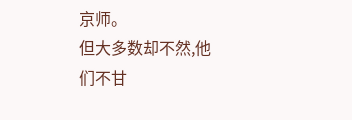京师。
但大多数却不然,他们不甘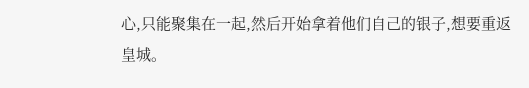心,只能聚集在一起,然后开始拿着他们自己的银子,想要重返皇城。